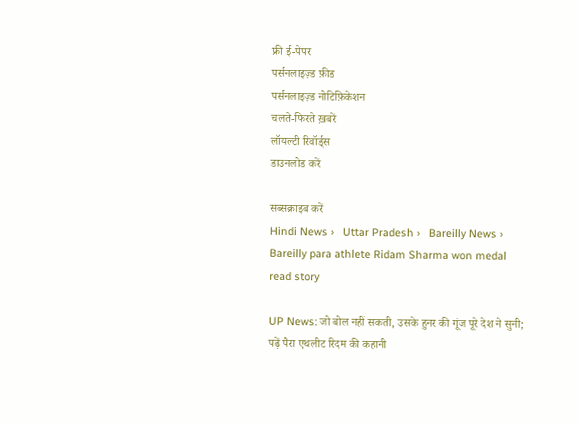फ्री ई-पेपर
पर्सनलाइज़्ड फ़ीड
पर्सनलाइज़्ड नोटिफ़िकेशन
चलते-फिरते ख़बरें
लॉयल्टी रिवॉर्ड्स
डाउनलोड करें

सब्सक्राइब करें
Hindi News ›   Uttar Pradesh ›   Bareilly News ›   Bareilly para athlete Ridam Sharma won medal read story

UP News: जो बोल नहीं सकती, उसके हुनर की गूंज पूरे देश ने सुनी; पढ़ें पैरा एथलीट रिदम की कहानी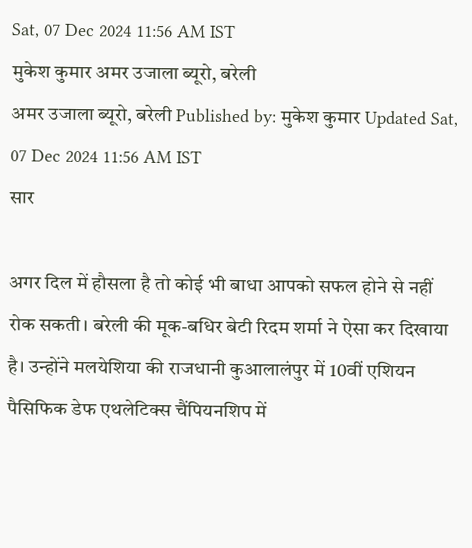Sat, 07 Dec 2024 11:56 AM IST
मुकेश कुमार अमर उजाला ब्यूरो, बरेली
अमर उजाला ब्यूरो, बरेली Published by: मुकेश कुमार Updated Sat, 07 Dec 2024 11:56 AM IST
सार

अगर दिल में हौसला है तो कोई भी बाधा आपको सफल होने से नहीं रोक सकती। बरेली की मूक-बधिर बेटी रिदम शर्मा ने ऐसा कर दिखाया है। उन्होंने मलयेशिया की राजधानी कुआलालंपुर में 10वीं एशियन पैसिफिक डेफ एथलेटिक्स चैंपियनशिप में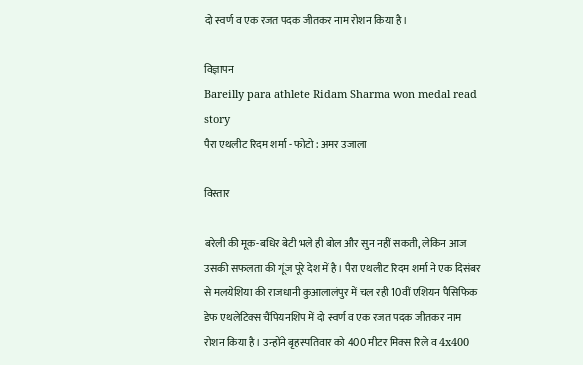दो स्वर्ण व एक रजत पदक जीतकर नाम रोशन किया है।

विज्ञापन
Bareilly para athlete Ridam Sharma won medal read story
पैरा एथलीट रिदम शर्मा - फोटो : अमर उजाला

विस्तार

बरेली की मूक-बधिर बेटी भले ही बोल और सुन नहीं सकती, लेकिन आज उसकी सफलता की गूंज पूरे देश में है। पैरा एथलीट रिदम शर्मा ने एक दिसंबर से मलयेशिया की राजधानी कुआलालंपुर में चल रही 10वीं एशियन पैसिफिक डेफ एथलेटिक्स चैंपियनशिप में दो स्वर्ण व एक रजत पदक जीतकर नाम रोशन किया है। उन्होंने बृहस्पतिवार को 400 मीटर मिक्स रिले व 4x400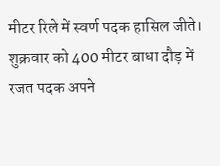मीटर रिले में स्वर्ण पदक हासिल जीते। शुक्रवार को 400 मीटर बाधा दौड़ में रजत पदक अपने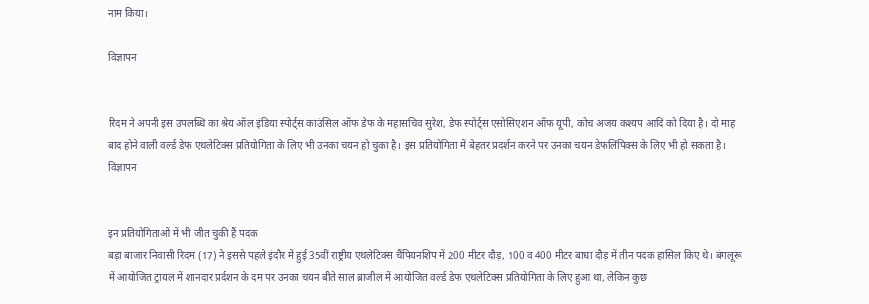नाम किया।

विज्ञापन


रिदम ने अपनी इस उपलब्धि का श्रेय ऑल इंडिया स्पोर्ट्स काउंसिल ऑफ डेफ के महासचिव सुरेश, डेफ स्पोर्ट्स एसोसिएशन ऑफ यूपी, कोच अजय कश्यप आदि को दिया है। दो माह बाद होने वाली वर्ल्ड डेफ एथलेटिक्स प्रतियोगिता के लिए भी उनका चयन हो चुका है। इस प्रतियोगिता में बेहतर प्रदर्शन करने पर उनका चयन डेफलिंपिक्स के लिए भी हो सकता है।
विज्ञापन


इन प्रतियोगिताओं में भी जीत चुकी हैं पदक
बड़ा बाजार निवासी रिदम (17) ने इससे पहले इंदौर में हुई 35वीं राष्ट्रीय एथलेटिक्स चैंपियनशिप में 200 मीटर दौड़, 100 व 400 मीटर बाधा दौड़ में तीन पदक हासिल किए थे। बंगलूरू में आयोजित ट्रायल में शानदार प्रर्दशन के दम पर उनका चयन बीते साल ब्राजील में आयोजित वर्ल्ड डेफ एथलेटिक्स प्रतियोगिता के लिए हुआ था, लेकिन कुछ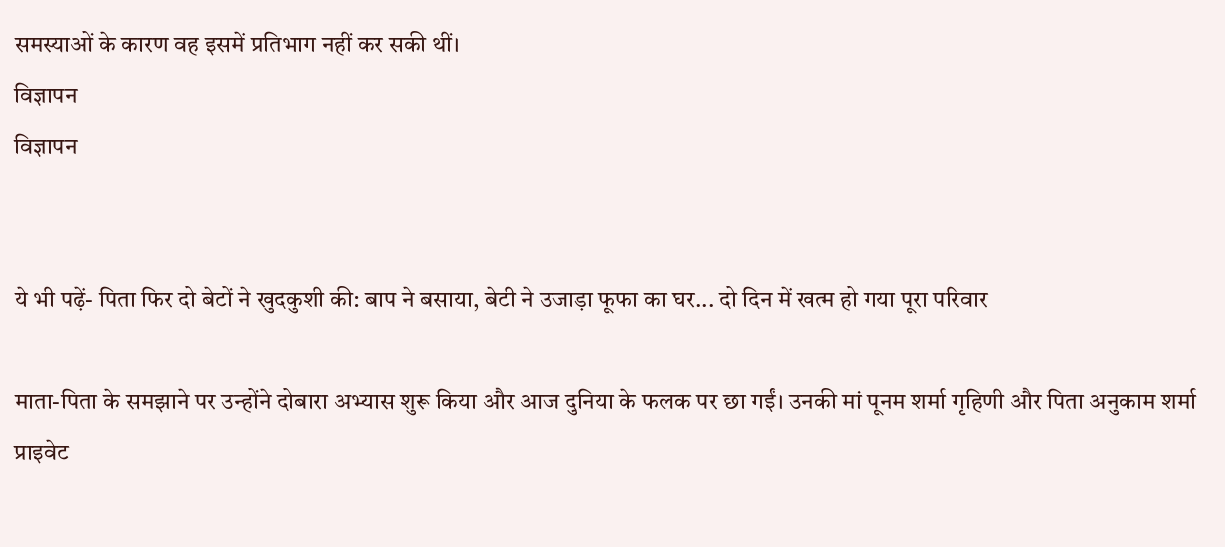समस्याओं के कारण वह इसमें प्रतिभाग नहीं कर सकी थीं।
विज्ञापन
विज्ञापन


ये भी पढ़ें- पिता फिर दो बेटों ने खुदकुशी की: बाप ने बसाया, बेटी ने उजाड़ा फूफा का घर... दो दिन में खत्म हो गया पूरा परिवार

माता-पिता के समझाने पर उन्होंने दोबारा अभ्यास शुरू किया और आज दुनिया के फलक पर छा गईं। उनकी मां पूनम शर्मा गृहिणी और पिता अनुकाम शर्मा प्राइवेट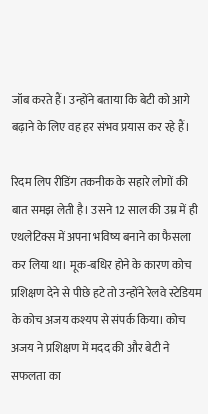जॉब करते हैं। उन्होंने बताया कि बेटी को आगे बढ़ाने के लिए वह हर संभव प्रयास कर रहे हैं।

रिदम लिप रीडिंग तकनीक के सहारे लोगों की बात समझ लेती है। उसने 12 साल की उम्र में ही एथलेटिक्स में अपना भविष्य बनाने का फैसला कर लिया था। मूक-बधिर होने के कारण कोच प्रशिक्षण देने से पीछे हटे तो उन्होंने रेलवे स्टेडियम के कोच अजय कश्यप से संपर्क किया। कोच अजय ने प्रशिक्षण में मदद की और बेटी ने सफलता का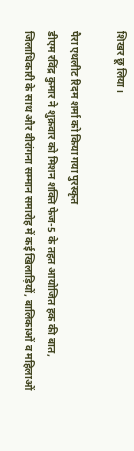शिखर छू लिया।

पैरा एथलीट रिदम शर्मा को किया गया पुरस्कृत
डीएम रविंद्र कुमार ने शुक्रवार को मिशन शक्ति फेज-5 के तहत आयोजित हक की बात, जिलाधिकारी के साथ और वीरांगना सम्मान समारोह में कई खिलाड़ियों, बालिकाओं व महिलाओं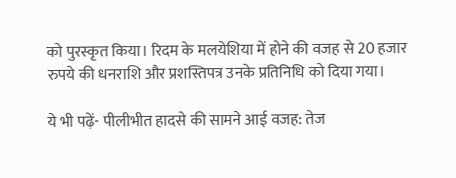को पुरस्कृत किया। रिदम के मलयेशिया में होने की वजह से 20 हजार रुपये की धनराशि और प्रशस्तिपत्र उनके प्रतिनिधि को दिया गया।

ये भी पढ़ें- पीलीभीत हादसे की सामने आई वजह: तेज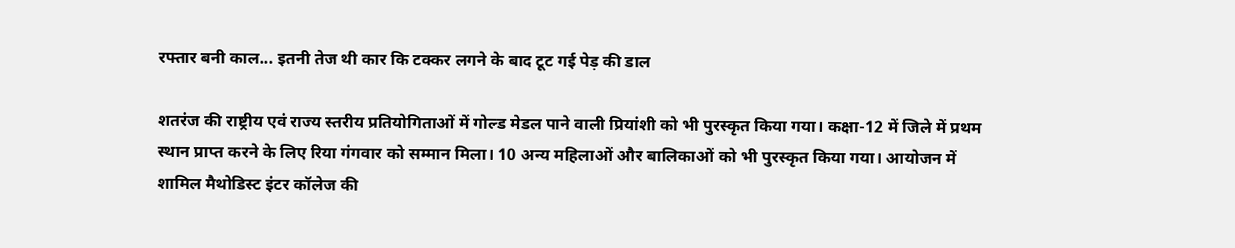रफ्तार बनी काल... इतनी तेज थी कार कि टक्कर लगने के बाद टूट गई पेड़ की डाल

शतरंज की राष्ट्रीय एवं राज्य स्तरीय प्रतियोगिताओं में गोल्ड मेडल पाने वाली प्रियांशी को भी पुरस्कृत किया गया। कक्षा-12 में जिले में प्रथम स्थान प्राप्त करने के लिए रिया गंगवार को सम्मान मिला। 10 अन्य महिलाओं और बालिकाओं को भी पुरस्कृत किया गया। आयोजन में शामिल मैथोडिस्ट इंटर कॉलेज की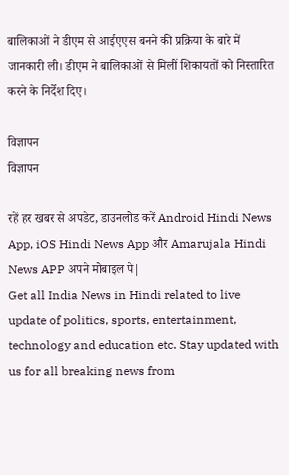बालिकाओं ने डीएम से आईएएस बनने की प्रक्रिया के बारे में जानकारी ली। डीएम ने बालिकाओं से मिलीं शिकायतों को निस्तारित करने के निर्देश दिए।

विज्ञापन
विज्ञापन

रहें हर खबर से अपडेट, डाउनलोड करें Android Hindi News App, iOS Hindi News App और Amarujala Hindi News APP अपने मोबाइल पे|
Get all India News in Hindi related to live update of politics, sports, entertainment, technology and education etc. Stay updated with us for all breaking news from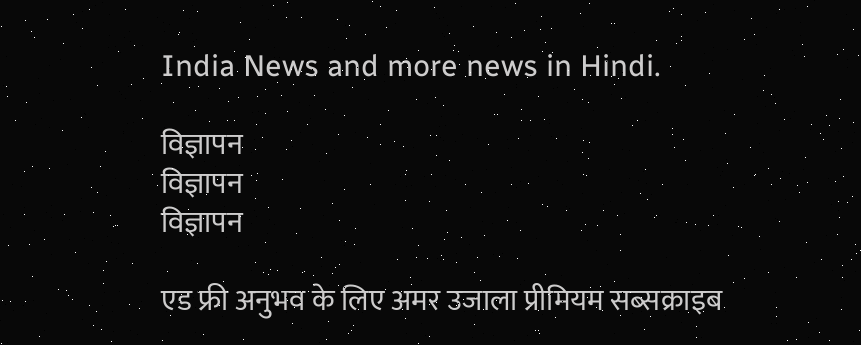India News and more news in Hindi.

विज्ञापन
विज्ञापन
विज्ञापन

एड फ्री अनुभव के लिए अमर उजाला प्रीमियम सब्सक्राइब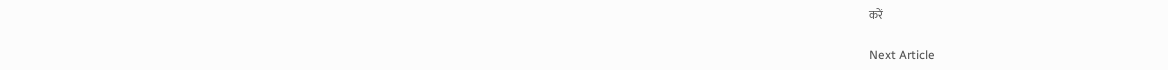करें

Next Article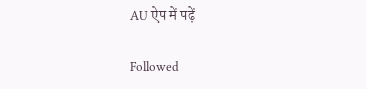AU ऐप में पढ़ें

Followed